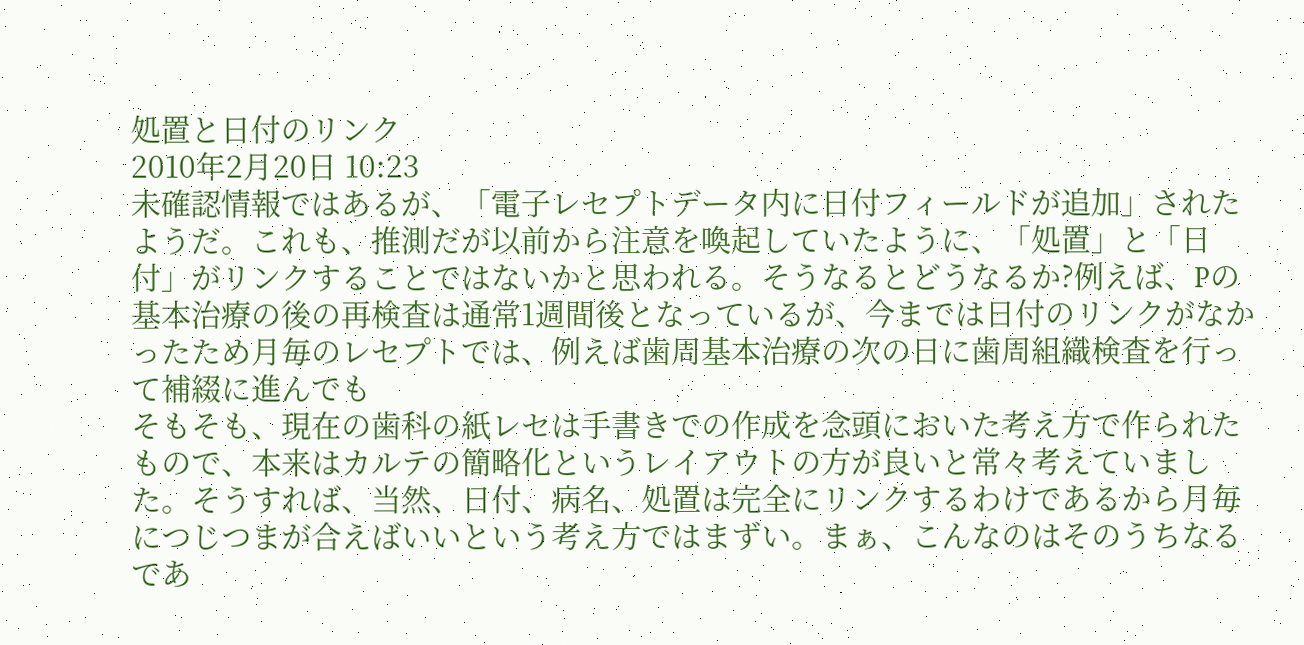処置と日付のリンク
2010年2月20日 10:23
未確認情報ではあるが、「電子レセプトデータ内に日付フィールドが追加」されたようだ。これも、推測だが以前から注意を喚起していたように、「処置」と「日付」がリンクすることではないかと思われる。そうなるとどうなるか?例えば、Pの基本治療の後の再検査は通常1週間後となっているが、今までは日付のリンクがなかったため月毎のレセプトでは、例えば歯周基本治療の次の日に歯周組織検査を行って補綴に進んでも
そもそも、現在の歯科の紙レセは手書きでの作成を念頭においた考え方で作られたもので、本来はカルテの簡略化というレイアウトの方が良いと常々考えていました。そうすれば、当然、日付、病名、処置は完全にリンクするわけであるから月毎につじつまが合えばいいという考え方ではまずい。まぁ、こんなのはそのうちなるであ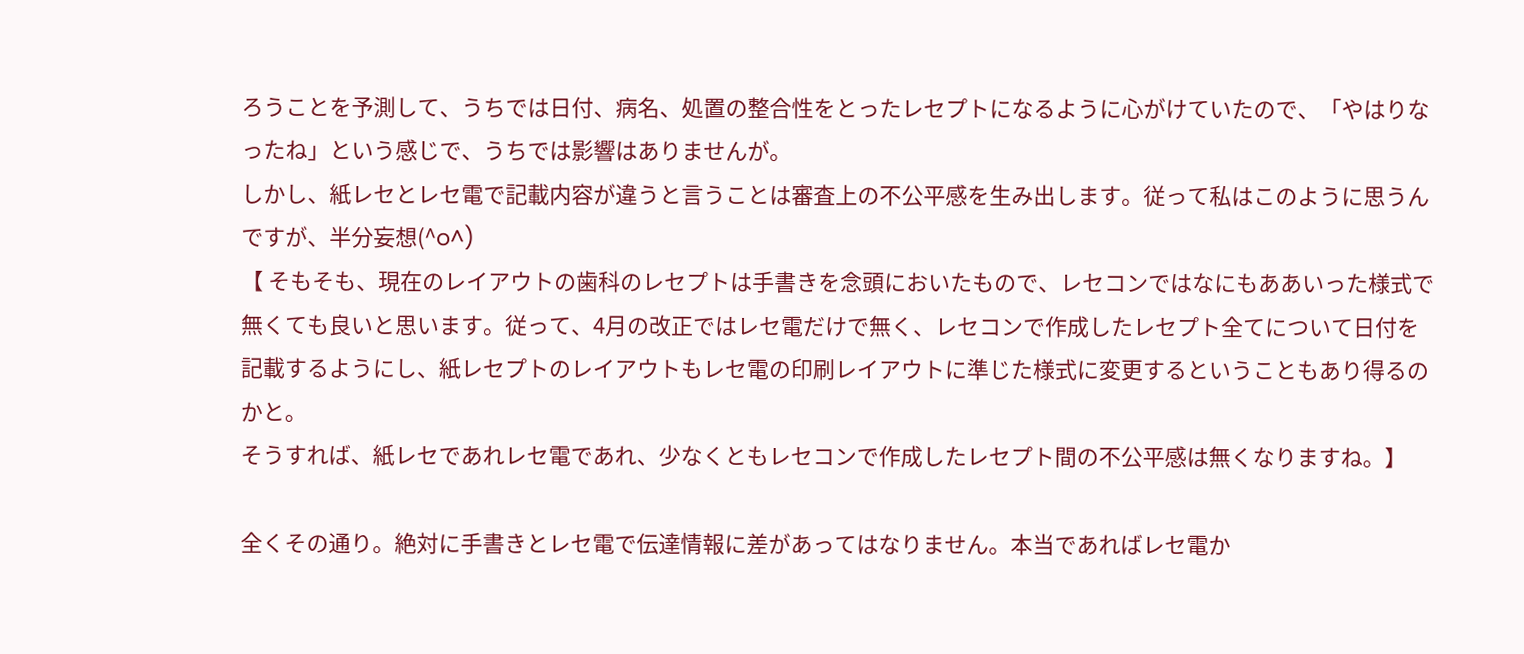ろうことを予測して、うちでは日付、病名、処置の整合性をとったレセプトになるように心がけていたので、「やはりなったね」という感じで、うちでは影響はありませんが。
しかし、紙レセとレセ電で記載内容が違うと言うことは審査上の不公平感を生み出します。従って私はこのように思うんですが、半分妄想(^o^)
【 そもそも、現在のレイアウトの歯科のレセプトは手書きを念頭においたもので、レセコンではなにもああいった様式で無くても良いと思います。従って、4月の改正ではレセ電だけで無く、レセコンで作成したレセプト全てについて日付を記載するようにし、紙レセプトのレイアウトもレセ電の印刷レイアウトに準じた様式に変更するということもあり得るのかと。
そうすれば、紙レセであれレセ電であれ、少なくともレセコンで作成したレセプト間の不公平感は無くなりますね。】

全くその通り。絶対に手書きとレセ電で伝達情報に差があってはなりません。本当であればレセ電か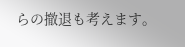らの撤退も考えます。